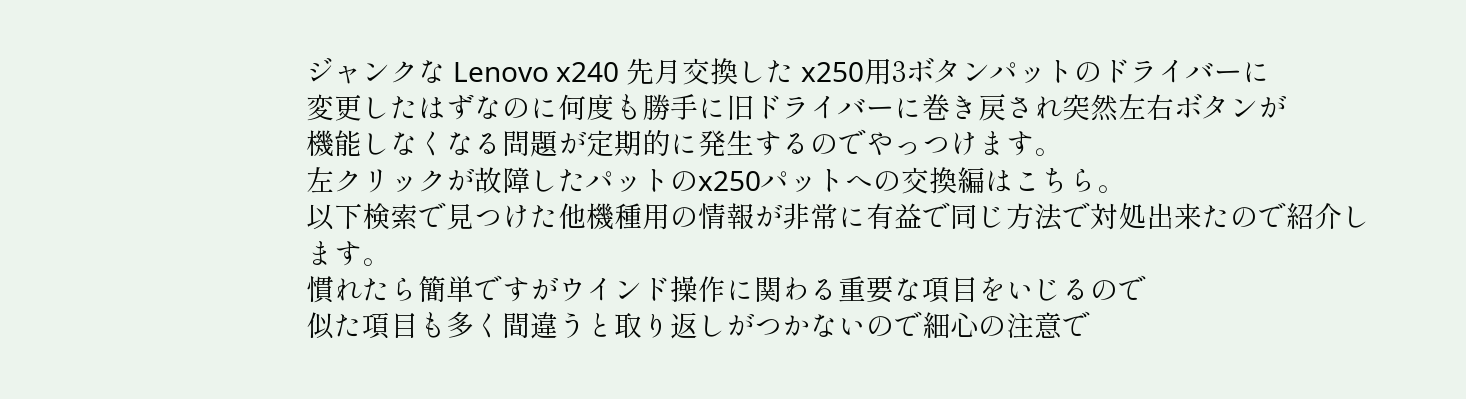ジャンクな Lenovo x240 先月交換した x250用3ボタンパットのドライバーに
変更したはずなのに何度も勝手に旧ドライバーに巻き戻され突然左右ボタンが
機能しなくなる問題が定期的に発生するのでやっつけます。
左クリックが故障したパットのx250パットへの交換編はこちら。
以下検索で見つけた他機種用の情報が非常に有益で同じ方法で対処出来たので紹介します。
慣れたら簡単ですがウインド操作に関わる重要な項目をいじるので
似た項目も多く間違うと取り返しがつかないので細心の注意で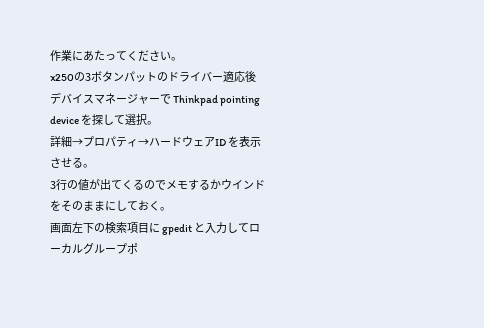作業にあたってください。
x250の3ボタンパットのドライバー適応後
デバイスマネージャーで Thinkpad pointing device を探して選択。
詳細→プロパティ→ハードウェアID を表示させる。
3行の値が出てくるのでメモするかウインドをそのままにしておく。
画面左下の検索項目に gpedit と入力してローカルグループポ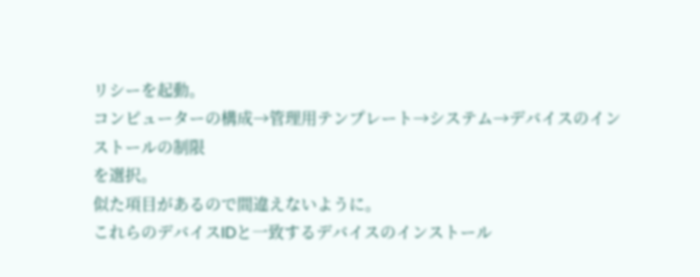リシーを起動。
コンピューターの構成→管理用テンプレート→システム→デバイスのインストールの制限
を選択。
似た項目があるので間違えないように。
これらのデバイスIDと一致するデバイスのインストール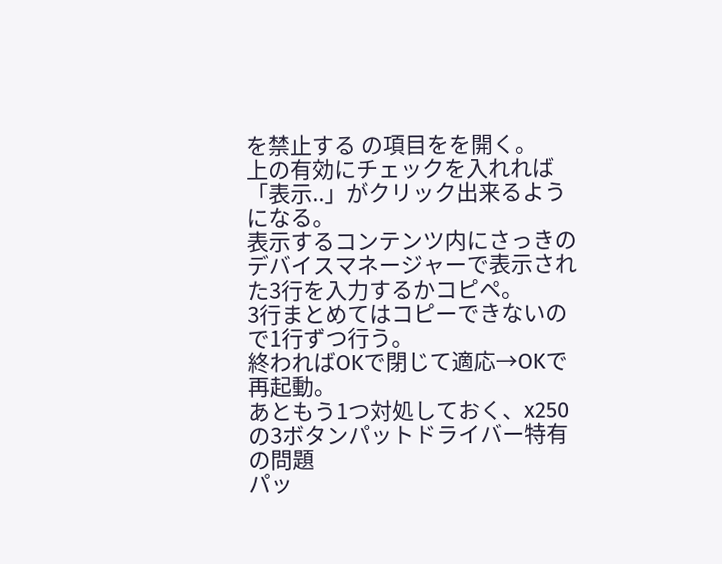を禁止する の項目をを開く。
上の有効にチェックを入れれば「表示..」がクリック出来るようになる。
表示するコンテンツ内にさっきのデバイスマネージャーで表示された3行を入力するかコピペ。
3行まとめてはコピーできないので1行ずつ行う。
終わればOKで閉じて適応→OKで再起動。
あともう1つ対処しておく、x250の3ボタンパットドライバー特有の問題
パッ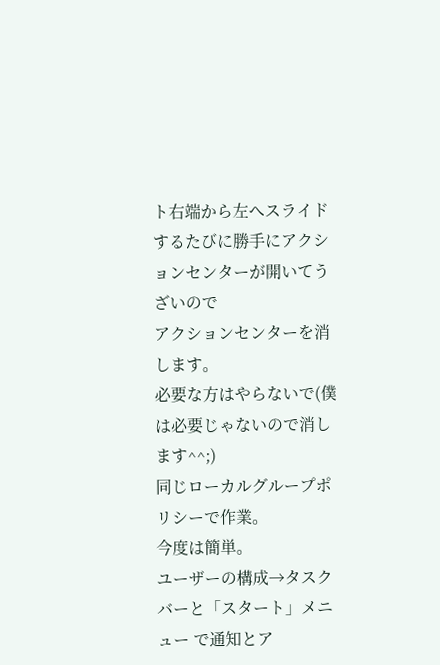ト右端から左へスライドするたびに勝手にアクションセンターが開いてうざいので
アクションセンターを消します。
必要な方はやらないで(僕は必要じゃないので消します^^;)
同じローカルグループポリシーで作業。
今度は簡単。
ユーザーの構成→タスクバーと「スタート」メニュー で通知とア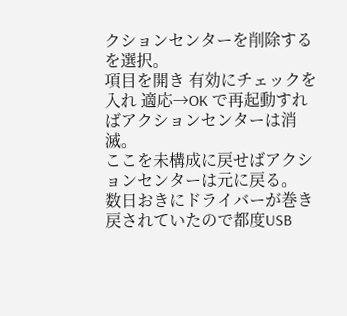クションセンターを削除する を選択。
項目を開き 有効にチェックを入れ 適応→OK で再起動すればアクションセンターは消滅。
ここを未構成に戻せばアクションセンターは元に戻る。
数日おきにドライバーが巻き戻されていたので都度USB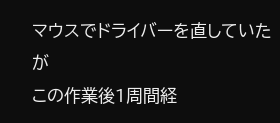マウスでドライバーを直していたが
この作業後1周間経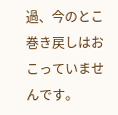過、今のとこ巻き戻しはおこっていませんです。